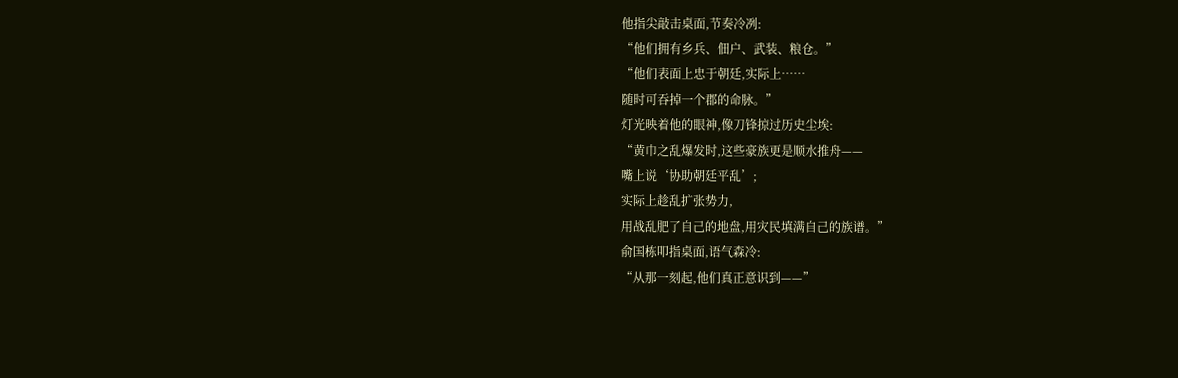他指尖敲击桌面,节奏冷冽:
“他们拥有乡兵、佃户、武装、粮仓。”
“他们表面上忠于朝廷,实际上……
随时可吞掉一个郡的命脉。”
灯光映着他的眼神,像刀锋掠过历史尘埃:
“黄巾之乱爆发时,这些豪族更是顺水推舟——
嘴上说‘协助朝廷平乱’;
实际上趁乱扩张势力,
用战乱肥了自己的地盘,用灾民填满自己的族谱。”
俞国栋叩指桌面,语气森冷:
“从那一刻起,他们真正意识到——”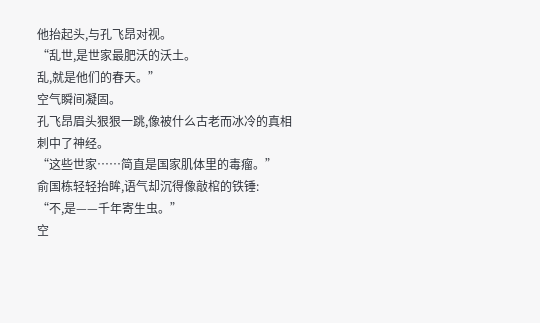他抬起头,与孔飞昂对视。
“乱世,是世家最肥沃的沃土。
乱,就是他们的春天。”
空气瞬间凝固。
孔飞昂眉头狠狠一跳,像被什么古老而冰冷的真相刺中了神经。
“这些世家……简直是国家肌体里的毒瘤。”
俞国栋轻轻抬眸,语气却沉得像敲棺的铁锤:
“不,是——千年寄生虫。”
空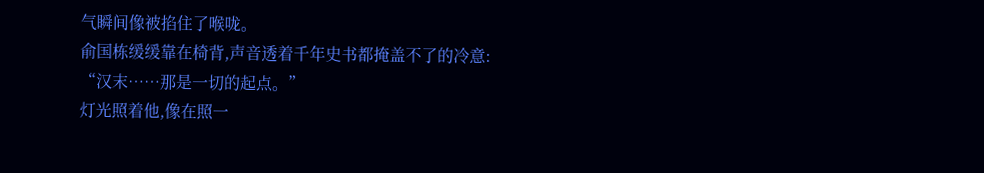气瞬间像被掐住了喉咙。
俞国栋缓缓靠在椅背,声音透着千年史书都掩盖不了的冷意:
“汉末……那是一切的起点。”
灯光照着他,像在照一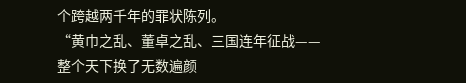个跨越两千年的罪状陈列。
“黄巾之乱、董卓之乱、三国连年征战——
整个天下换了无数遍颜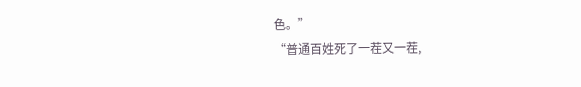色。”
“普通百姓死了一茬又一茬,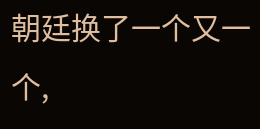朝廷换了一个又一个,